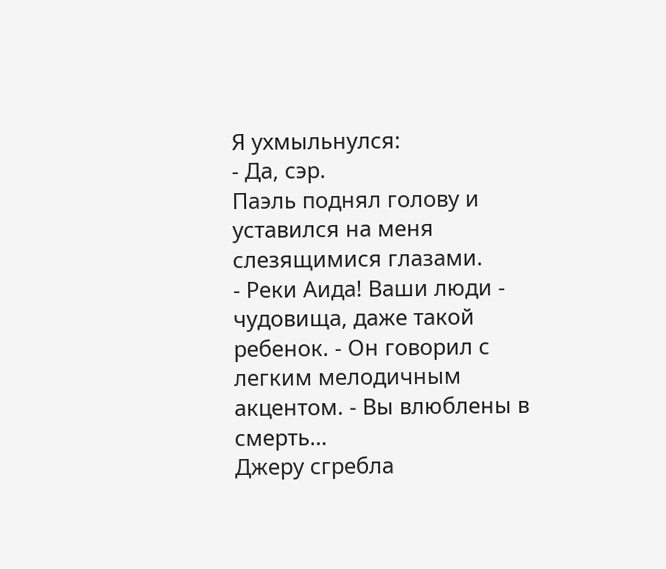Я ухмыльнулся:
- Да, сэр.
Паэль поднял голову и уставился на меня слезящимися глазами.
- Реки Аида! Ваши люди - чудовища, даже такой ребенок. - Он говорил с легким мелодичным акцентом. - Вы влюблены в смерть…
Джеру сгребла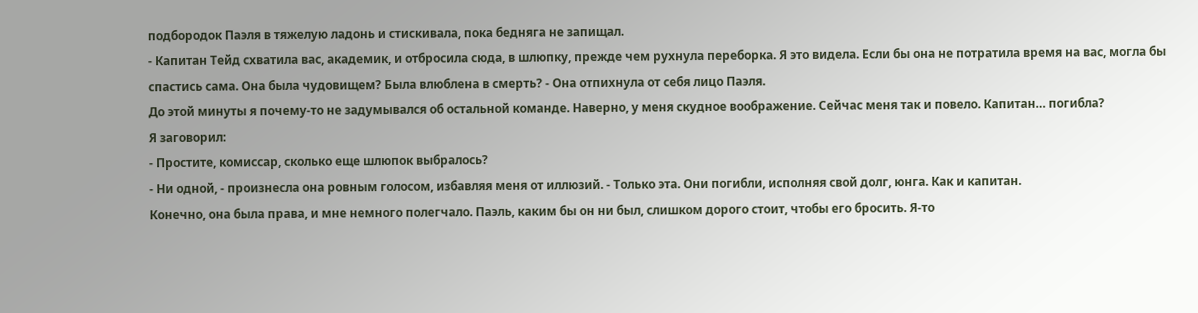подбородок Паэля в тяжелую ладонь и стискивала, пока бедняга не запищал.
- Капитан Тейд схватила вас, академик, и отбросила сюда, в шлюпку, прежде чем рухнула переборка. Я это видела. Если бы она не потратила время на вас, могла бы спастись сама. Она была чудовищем? Была влюблена в смерть? - Она отпихнула от себя лицо Паэля.
До этой минуты я почему-то не задумывался об остальной команде. Наверно, у меня скудное воображение. Сейчас меня так и повело. Капитан… погибла?
Я заговорил:
- Простите, комиссар, сколько еще шлюпок выбралось?
- Ни одной, - произнесла она ровным голосом, избавляя меня от иллюзий. - Только эта. Они погибли, исполняя свой долг, юнга. Как и капитан.
Конечно, она была права, и мне немного полегчало. Паэль, каким бы он ни был, слишком дорого стоит, чтобы его бросить. Я-то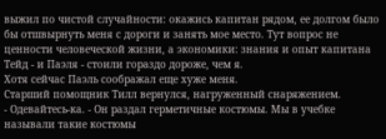выжил по чистой случайности: окажись капитан рядом, ее долгом было бы отшвырнуть меня с дороги и занять мое место. Тут вопрос не ценности человеческой жизни, а экономики: знания и опыт капитана Тейд - и Паэля - стоили гораздо дороже, чем я.
Хотя сейчас Паэль соображал еще хуже меня.
Старший помощник Тилл вернулся, нагруженный снаряжением.
- Одевайтесь-ка. - Он раздал герметичные костюмы. Мы в учебке называли такие костюмы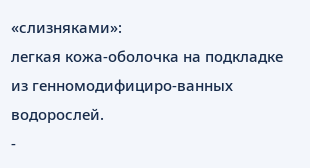«слизняками»:
легкая кожа-оболочка на подкладке из генномодифициро-ванных водорослей.
-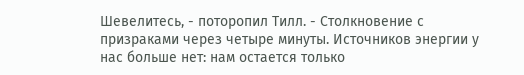Шевелитесь, - поторопил Тилл. - Столкновение с призраками через четыре минуты. Источников энергии у нас больше нет: нам остается только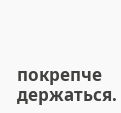покрепче держаться.